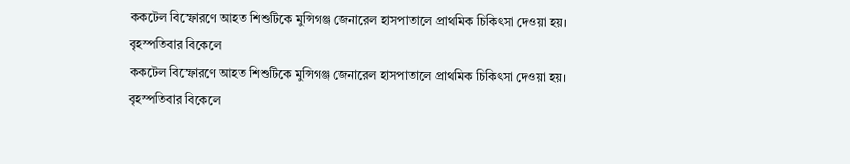ককটেল বিস্ফোরণে আহত শিশুটিকে মুন্সিগঞ্জ জেনারেল হাসপাতালে প্রাথমিক চিকিৎসা দেওয়া হয়। বৃহস্পতিবার বিকেলে
ককটেল বিস্ফোরণে আহত শিশুটিকে মুন্সিগঞ্জ জেনারেল হাসপাতালে প্রাথমিক চিকিৎসা দেওয়া হয়। বৃহস্পতিবার বিকেলে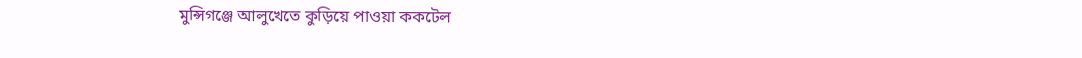মুন্সিগঞ্জে আলুখেতে কুড়িয়ে পাওয়া ককটেল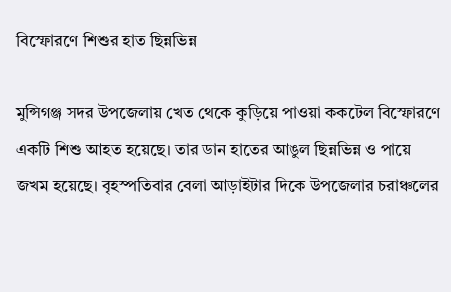বিস্ফোরণে শিশুর হাত ছিন্নভিন্ন

মুন্সিগঞ্জ সদর উপজেলায় খেত থেকে কুড়িয়ে পাওয়া ককটেল বিস্ফোরণে একটি শিশু আহত হয়েছে। তার ডান হাতের আঙুল ছিন্নভিন্ন ও পায়ে জখম হয়েছে। বৃহস্পতিবার বেলা আড়াইটার দিকে উপজেলার চরাঞ্চলের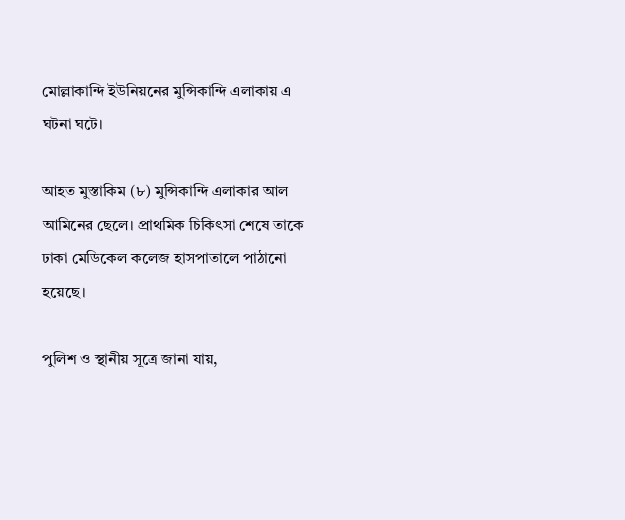মোল্লাকান্দি ইউনিয়নের মুন্সিকান্দি এলাকায় এ ঘটনা ঘটে।

আহত মুস্তাকিম (৮) মুন্সিকান্দি এলাকার আল আমিনের ছেলে। প্রাথমিক চিকিৎসা শেষে তাকে ঢাকা মেডিকেল কলেজ হাসপাতালে পাঠানো হয়েছে।

পুলিশ ও স্থানীয় সূত্রে জানা যায়,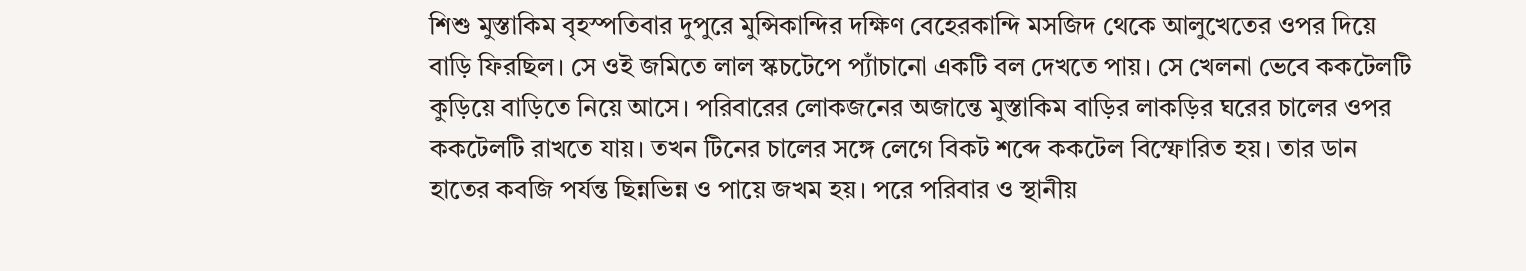শিশু মুস্তাকিম বৃহস্পতিবার দুপুরে মুন্সিকান্দির দক্ষিণ বেহেরকান্দি মসজিদ থেকে আলুখেতের ওপর দিয়ে বাড়ি ফিরছিল। সে ওই জমিতে লাল স্কচটেপে প্যাঁচানো একটি বল দেখতে পায়। সে খেলনা ভেবে ককটেলটি কুড়িয়ে বাড়িতে নিয়ে আসে। পরিবারের লোকজনের অজান্তে মুস্তাকিম বাড়ির লাকড়ির ঘরের চালের ওপর ককটেলটি রাখতে যায়। তখন টিনের চালের সঙ্গে লেগে বিকট শব্দে ককটেল বিস্ফোরিত হয়। তার ডান হাতের কবজি পর্যন্ত ছিন্নভিন্ন ও পায়ে জখম হয়। পরে পরিবার ও স্থানীয়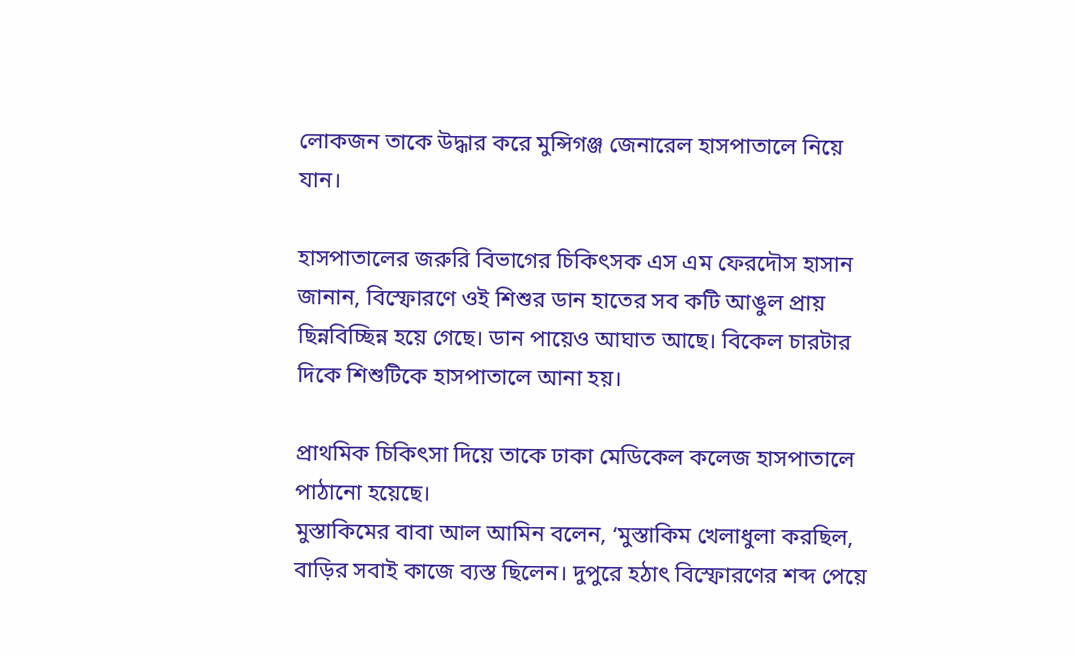লোকজন তাকে উদ্ধার করে মুন্সিগঞ্জ জেনারেল হাসপাতালে নিয়ে যান।

হাসপাতালের জরুরি বিভাগের চিকিৎসক এস এম ফেরদৌস হাসান জানান, বিস্ফোরণে ওই শিশুর ডান হাতের সব কটি আঙুল প্রায় ছিন্নবিচ্ছিন্ন হয়ে গেছে। ডান পায়েও আঘাত আছে। বিকেল চারটার দিকে শিশুটিকে হাসপাতালে আনা হয়।

প্রাথমিক চিকিৎসা দিয়ে তাকে ঢাকা মেডিকেল কলেজ হাসপাতালে পাঠানো হয়েছে।
মুস্তাকিমের বাবা আল আমিন বলেন, ‘মুস্তাকিম খেলাধুলা করছিল, বাড়ির সবাই কাজে ব্যস্ত ছিলেন। দুপুরে হঠাৎ বিস্ফোরণের শব্দ পেয়ে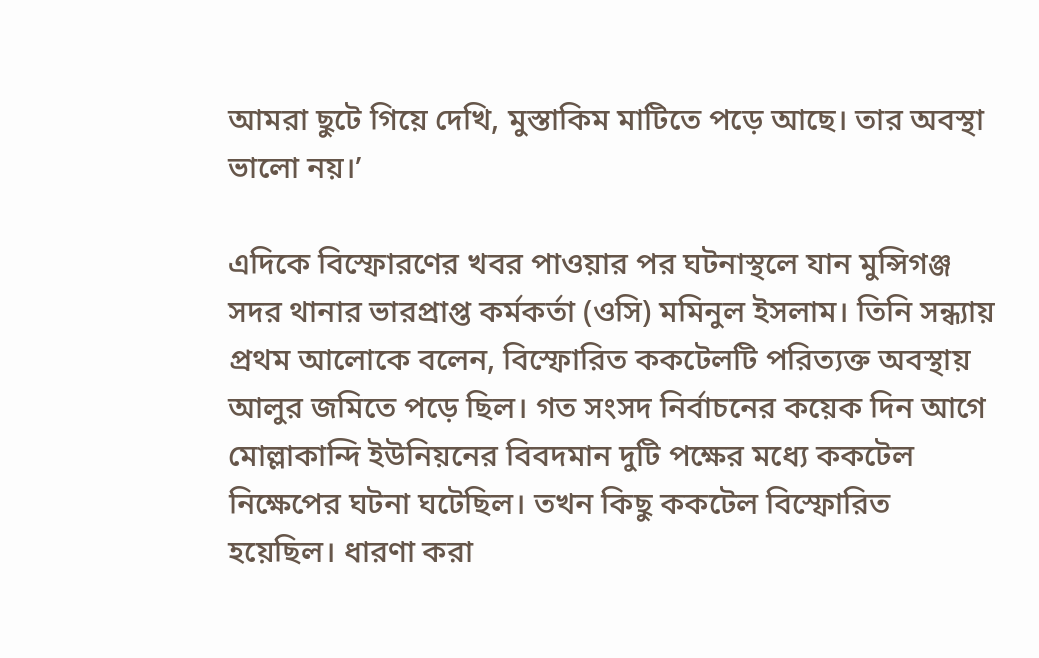আমরা ছুটে গিয়ে দেখি, মুস্তাকিম মাটিতে পড়ে আছে। তার অবস্থা ভালো নয়।’

এদিকে বিস্ফোরণের খবর পাওয়ার পর ঘটনাস্থলে যান মুন্সিগঞ্জ সদর থানার ভারপ্রাপ্ত কর্মকর্তা (ওসি) মমিনুল ইসলাম। তিনি সন্ধ্যায় প্রথম আলোকে বলেন, বিস্ফোরিত ককটেলটি পরিত্যক্ত অবস্থায় আলুর জমিতে পড়ে ছিল। গত সংসদ নির্বাচনের কয়েক দিন আগে মোল্লাকান্দি ইউনিয়নের বিবদমান দুটি পক্ষের মধ্যে ককটেল নিক্ষেপের ঘটনা ঘটেছিল। তখন কিছু ককটেল বিস্ফোরিত হয়েছিল। ধারণা করা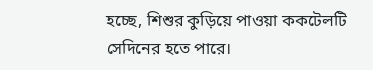হচ্ছে, শিশুর কুড়িয়ে পাওয়া ককটেলটি সেদিনের হতে পারে।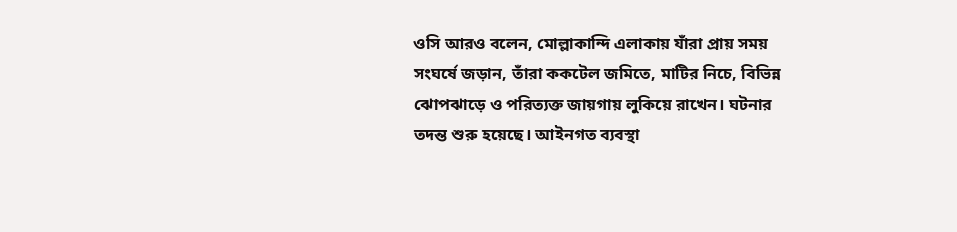ওসি আরও বলেন, মোল্লাকান্দি এলাকায় যাঁরা প্রায় সময় সংঘর্ষে জড়ান, তাঁরা ককটেল জমিতে, মাটির নিচে, বিভিন্ন ঝোপঝাড়ে ও পরিত্যক্ত জায়গায় লুকিয়ে রাখেন। ঘটনার তদন্ত শুরু হয়েছে। আইনগত ব্যবস্থা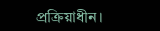প্রক্রিয়াধীন।